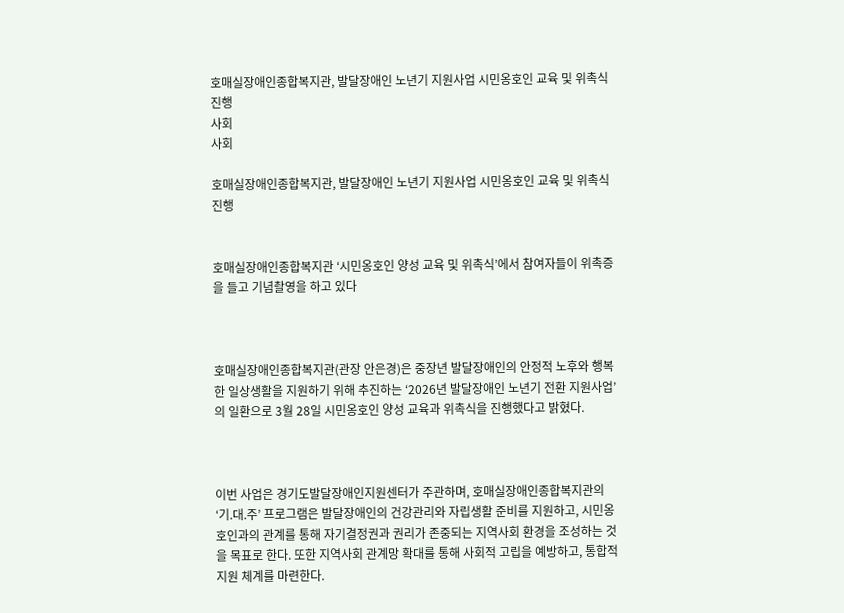호매실장애인종합복지관, 발달장애인 노년기 지원사업 시민옹호인 교육 및 위촉식 진행
사회
사회

호매실장애인종합복지관, 발달장애인 노년기 지원사업 시민옹호인 교육 및 위촉식 진행


호매실장애인종합복지관 ‘시민옹호인 양성 교육 및 위촉식’에서 참여자들이 위촉증을 들고 기념촬영을 하고 있다



호매실장애인종합복지관(관장 안은경)은 중장년 발달장애인의 안정적 노후와 행복한 일상생활을 지원하기 위해 추진하는 ‘2026년 발달장애인 노년기 전환 지원사업’의 일환으로 3월 28일 시민옹호인 양성 교육과 위촉식을 진행했다고 밝혔다.



이번 사업은 경기도발달장애인지원센터가 주관하며, 호매실장애인종합복지관의 ‘기.대.주’ 프로그램은 발달장애인의 건강관리와 자립생활 준비를 지원하고, 시민옹호인과의 관계를 통해 자기결정권과 권리가 존중되는 지역사회 환경을 조성하는 것을 목표로 한다. 또한 지역사회 관계망 확대를 통해 사회적 고립을 예방하고, 통합적 지원 체계를 마련한다.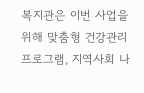복지관은 이번 사업을 위해 맞춤형 건강관리 프로그램, 지역사회 나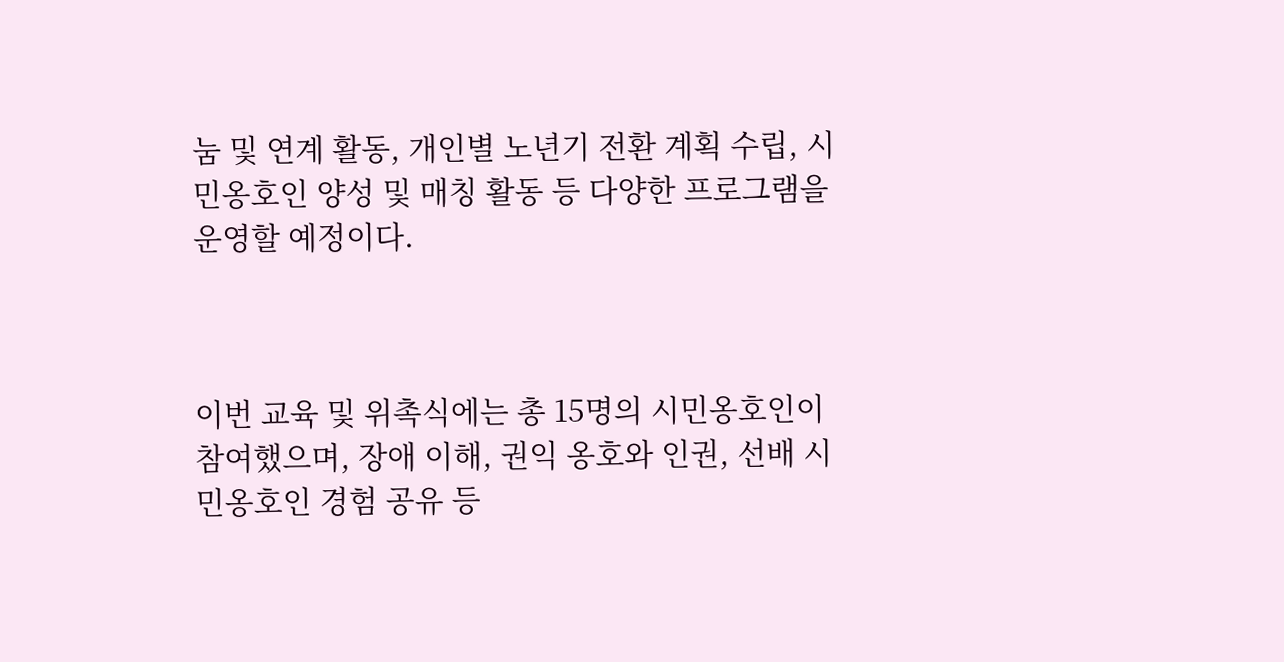눔 및 연계 활동, 개인별 노년기 전환 계획 수립, 시민옹호인 양성 및 매칭 활동 등 다양한 프로그램을 운영할 예정이다.



이번 교육 및 위촉식에는 총 15명의 시민옹호인이 참여했으며, 장애 이해, 권익 옹호와 인권, 선배 시민옹호인 경험 공유 등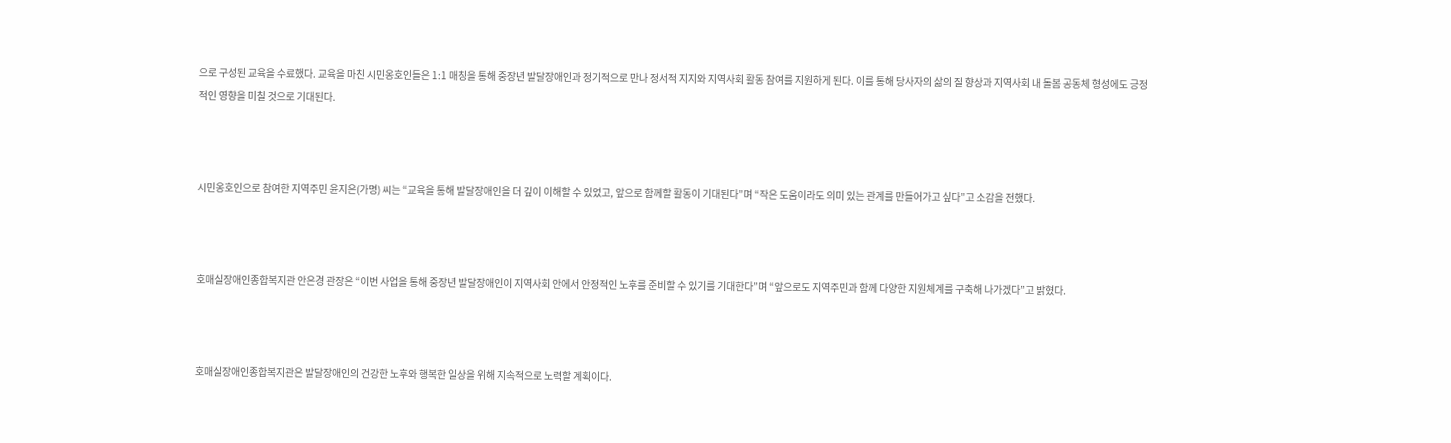으로 구성된 교육을 수료했다. 교육을 마친 시민옹호인들은 1:1 매칭을 통해 중장년 발달장애인과 정기적으로 만나 정서적 지지와 지역사회 활동 참여를 지원하게 된다. 이를 통해 당사자의 삶의 질 향상과 지역사회 내 돌봄 공동체 형성에도 긍정적인 영향을 미칠 것으로 기대된다.



시민옹호인으로 참여한 지역주민 윤지은(가명) 씨는 “교육을 통해 발달장애인을 더 깊이 이해할 수 있었고, 앞으로 함께할 활동이 기대된다”며 “작은 도움이라도 의미 있는 관계를 만들어가고 싶다”고 소감을 전했다.



호매실장애인종합복지관 안은경 관장은 “이번 사업을 통해 중장년 발달장애인이 지역사회 안에서 안정적인 노후를 준비할 수 있기를 기대한다”며 “앞으로도 지역주민과 함께 다양한 지원체계를 구축해 나가겠다”고 밝혔다.



호매실장애인종합복지관은 발달장애인의 건강한 노후와 행복한 일상을 위해 지속적으로 노력할 계획이다.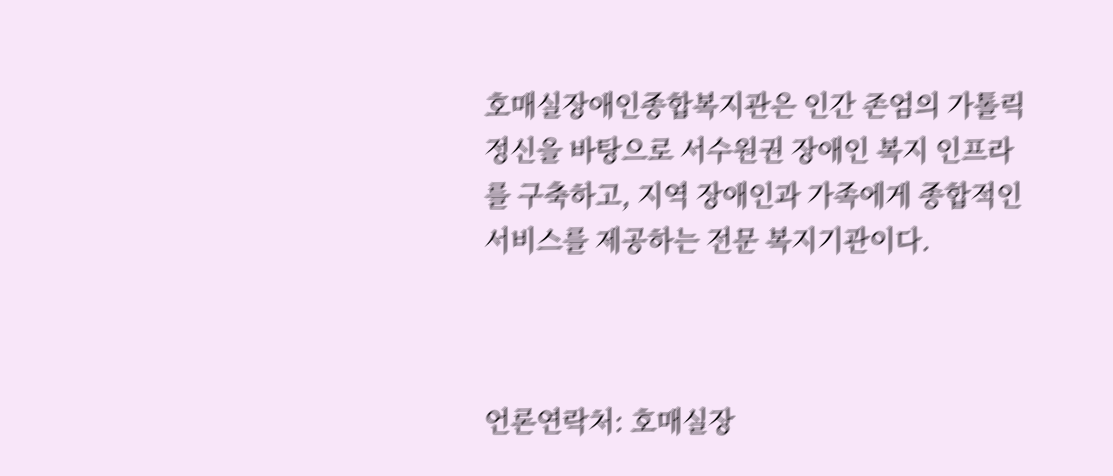호매실장애인종합복지관은 인간 존엄의 가톨릭 정신을 바탕으로 서수원권 장애인 복지 인프라를 구축하고, 지역 장애인과 가족에게 종합적인 서비스를 제공하는 전문 복지기관이다.



언론연락처: 호매실장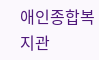애인종합복지관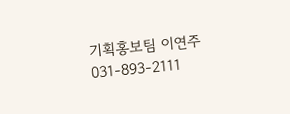기획홍보팀 이연주 031-893-2111